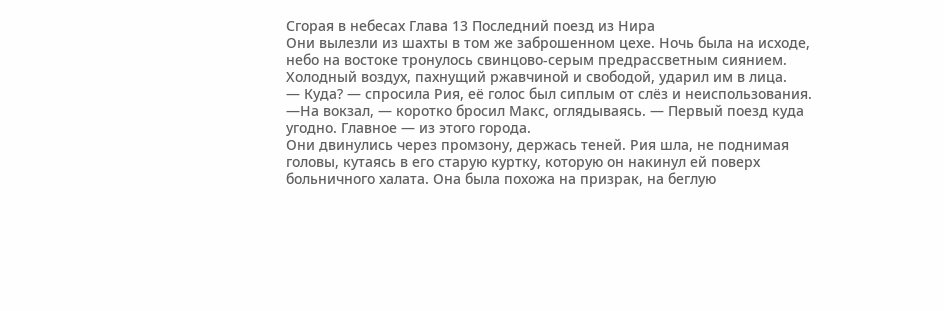Сгорая в небесах Глава 13 Последний поезд из Нира
Они вылезли из шахты в том же заброшенном цехе. Ночь была на исходе, небо на востоке тронулось свинцово-серым предрассветным сиянием. Холодный воздух, пахнущий ржавчиной и свободой, ударил им в лица.
— Куда? — спросила Рия, её голос был сиплым от слёз и неиспользования.
—На вокзал, — коротко бросил Макс, оглядываясь. — Первый поезд куда угодно. Главное — из этого города.
Они двинулись через промзону, держась теней. Рия шла, не поднимая головы, кутаясь в его старую куртку, которую он накинул ей поверх больничного халата. Она была похожа на призрак, на беглую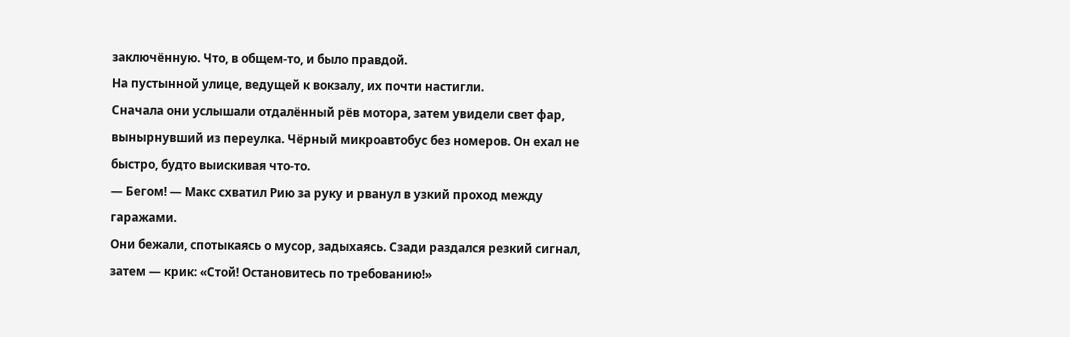заключённую. Что, в общем-то, и было правдой.
На пустынной улице, ведущей к вокзалу, их почти настигли.
Сначала они услышали отдалённый рёв мотора, затем увидели свет фар, вынырнувший из переулка. Чёрный микроавтобус без номеров. Он ехал не быстро, будто выискивая что-то.
— Бегом! — Макс схватил Рию за руку и рванул в узкий проход между гаражами.
Они бежали, спотыкаясь о мусор, задыхаясь. Сзади раздался резкий сигнал, затем — крик: «Стой! Остановитесь по требованию!»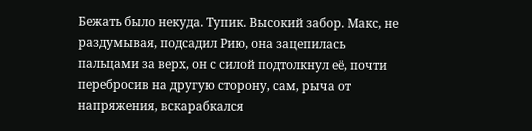Бежать было некуда. Тупик. Высокий забор. Макс, не раздумывая, подсадил Рию, она зацепилась пальцами за верх, он с силой подтолкнул её, почти перебросив на другую сторону, сам, рыча от напряжения, вскарабкался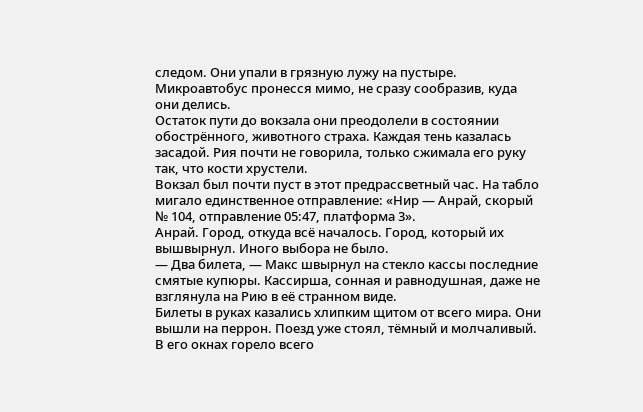следом. Они упали в грязную лужу на пустыре. Микроавтобус пронесся мимо, не сразу сообразив, куда они делись.
Остаток пути до вокзала они преодолели в состоянии обострённого, животного страха. Каждая тень казалась засадой. Рия почти не говорила, только сжимала его руку так, что кости хрустели.
Вокзал был почти пуст в этот предрассветный час. На табло мигало единственное отправление: «Нир — Анрай, скорый № 104, отправление 05:47, платформа 3».
Анрай. Город, откуда всё началось. Город, который их вышвырнул. Иного выбора не было.
— Два билета, — Макс швырнул на стекло кассы последние смятые купюры. Кассирша, сонная и равнодушная, даже не взглянула на Рию в её странном виде.
Билеты в руках казались хлипким щитом от всего мира. Они вышли на перрон. Поезд уже стоял, тёмный и молчаливый. В его окнах горело всего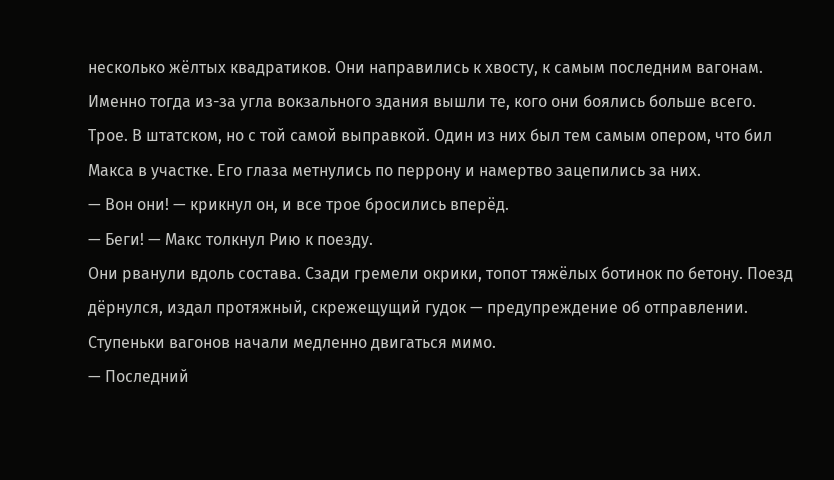несколько жёлтых квадратиков. Они направились к хвосту, к самым последним вагонам.
Именно тогда из-за угла вокзального здания вышли те, кого они боялись больше всего.
Трое. В штатском, но с той самой выправкой. Один из них был тем самым опером, что бил Макса в участке. Его глаза метнулись по перрону и намертво зацепились за них.
— Вон они! — крикнул он, и все трое бросились вперёд.
— Беги! — Макс толкнул Рию к поезду.
Они рванули вдоль состава. Сзади гремели окрики, топот тяжёлых ботинок по бетону. Поезд дёрнулся, издал протяжный, скрежещущий гудок — предупреждение об отправлении. Ступеньки вагонов начали медленно двигаться мимо.
— Последний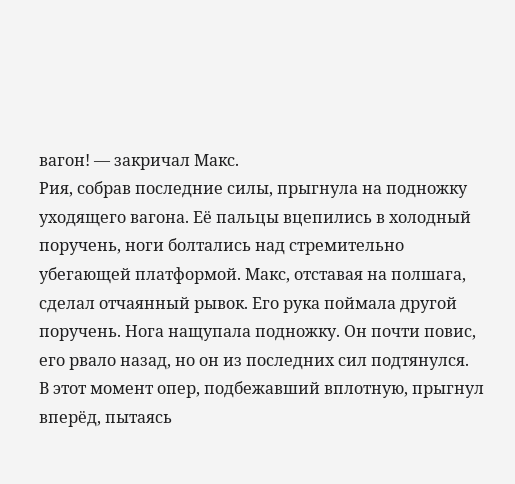вагон! — закричал Макс.
Рия, собрав последние силы, прыгнула на подножку уходящего вагона. Её пальцы вцепились в холодный поручень, ноги болтались над стремительно убегающей платформой. Макс, отставая на полшага, сделал отчаянный рывок. Его рука поймала другой поручень. Нога нащупала подножку. Он почти повис, его рвало назад, но он из последних сил подтянулся.
В этот момент опер, подбежавший вплотную, прыгнул вперёд, пытаясь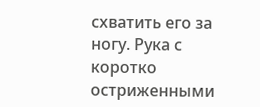схватить его за ногу. Рука с коротко остриженными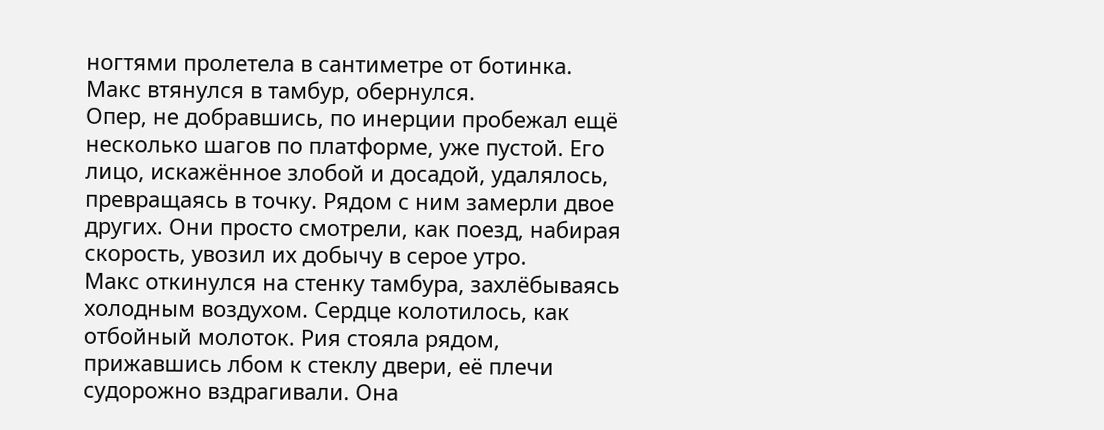ногтями пролетела в сантиметре от ботинка.
Макс втянулся в тамбур, обернулся.
Опер, не добравшись, по инерции пробежал ещё несколько шагов по платформе, уже пустой. Его лицо, искажённое злобой и досадой, удалялось, превращаясь в точку. Рядом с ним замерли двое других. Они просто смотрели, как поезд, набирая скорость, увозил их добычу в серое утро.
Макс откинулся на стенку тамбура, захлёбываясь холодным воздухом. Сердце колотилось, как отбойный молоток. Рия стояла рядом, прижавшись лбом к стеклу двери, её плечи судорожно вздрагивали. Она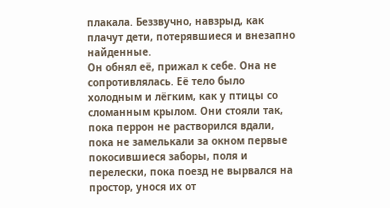плакала. Беззвучно, навзрыд, как плачут дети, потерявшиеся и внезапно найденные.
Он обнял её, прижал к себе. Она не сопротивлялась. Её тело было холодным и лёгким, как у птицы со сломанным крылом. Они стояли так, пока перрон не растворился вдали, пока не замелькали за окном первые покосившиеся заборы, поля и перелески, пока поезд не вырвался на простор, унося их от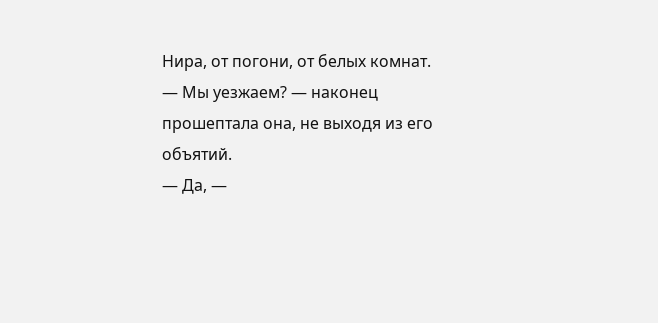Нира, от погони, от белых комнат.
— Мы уезжаем? — наконец прошептала она, не выходя из его объятий.
— Да, —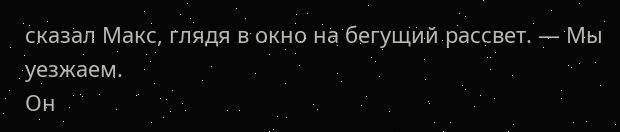сказал Макс, глядя в окно на бегущий рассвет. — Мы уезжаем.
Он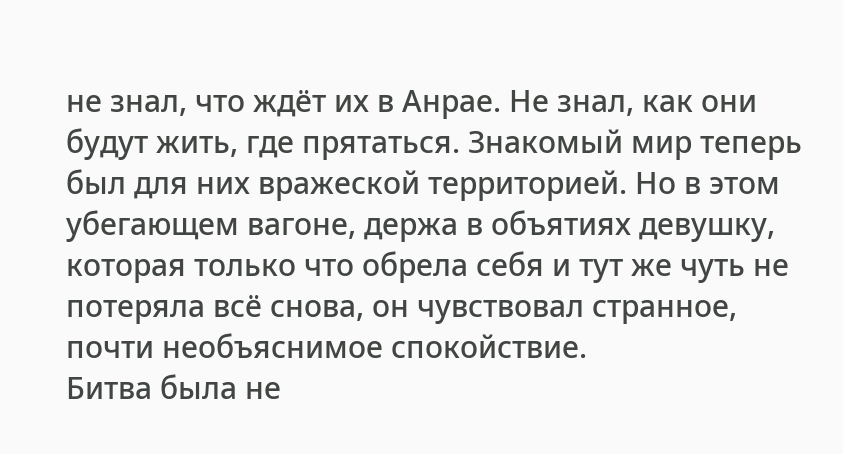не знал, что ждёт их в Анрае. Не знал, как они будут жить, где прятаться. Знакомый мир теперь был для них вражеской территорией. Но в этом убегающем вагоне, держа в объятиях девушку, которая только что обрела себя и тут же чуть не потеряла всё снова, он чувствовал странное, почти необъяснимое спокойствие.
Битва была не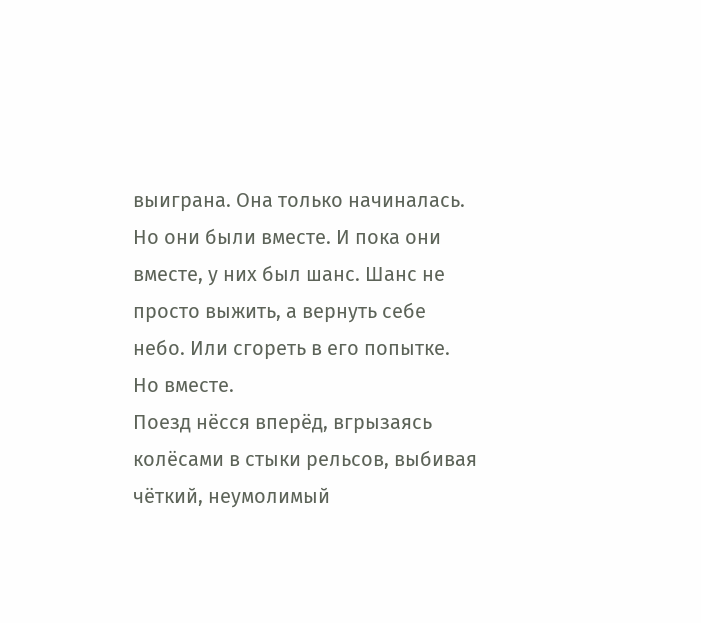выиграна. Она только начиналась. Но они были вместе. И пока они вместе, у них был шанс. Шанс не просто выжить, а вернуть себе небо. Или сгореть в его попытке. Но вместе.
Поезд нёсся вперёд, вгрызаясь колёсами в стыки рельсов, выбивая чёткий, неумолимый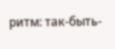ритм: так-быть-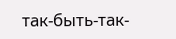так-быть-так-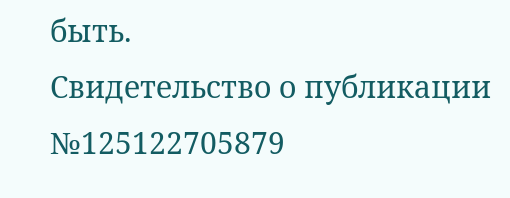быть.
Свидетельство о публикации №125122705879